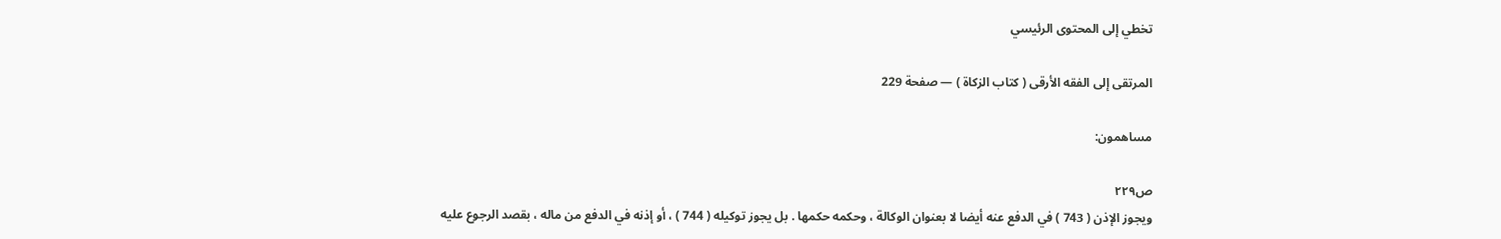تخطي إلى المحتوى الرئيسي

المرتقى إلى الفقه الأرقى ( كتاب الزكاة ) — صفحة 229

مساهمون:

ص٢٢٩
ويجوز الإذن ( 743 ) في الدفع عنه أيضا لا بعنوان الوكالة ، وحكمه حكمها . بل يجوز توكيله ( 744 ) ، أو إذنه في الدفع من ماله ، بقصد الرجوع عليه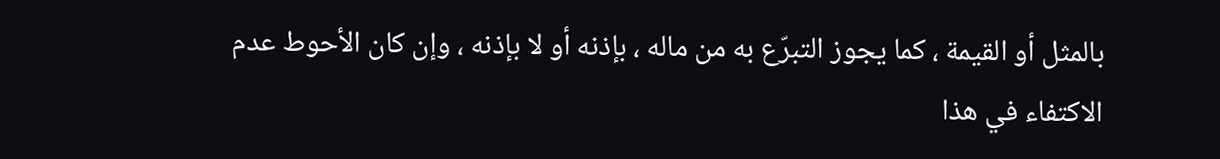بالمثل أو القيمة ، كما يجوز التبرّع به من ماله ، بإذنه أو لا بإذنه ، وإن كان الأحوط عدم الاكتفاء في هذا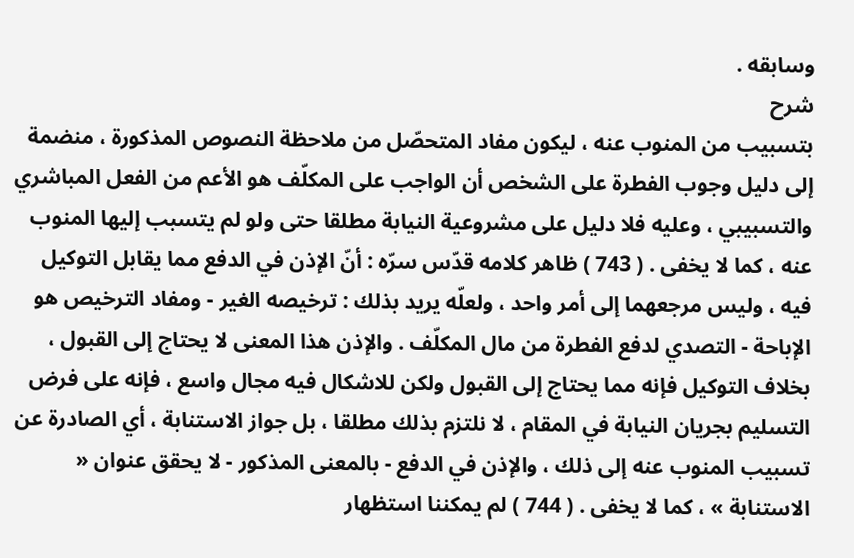وسابقه .
شرح
بتسبيب من المنوب عنه ، ليكون مفاد المتحصّل من ملاحظة النصوص المذكورة ، منضمة إلى دليل وجوب الفطرة على الشخص أن الواجب على المكلّف هو الأعم من الفعل المباشري والتسبيبي ، وعليه فلا دليل على مشروعية النيابة مطلقا حتى ولو لم يتسبب إليها المنوب عنه ، كما لا يخفى . ( 743 ) ظاهر كلامه قدّس سرّه : أنّ الإذن في الدفع مما يقابل التوكيل فيه ، وليس مرجعهما إلى أمر واحد ، ولعلّه يريد بذلك : ترخيصه الغير - ومفاد الترخيص هو الإباحة - التصدي لدفع الفطرة من مال المكلّف . والإذن هذا المعنى لا يحتاج إلى القبول ، بخلاف التوكيل فإنه مما يحتاج إلى القبول ولكن للاشكال فيه مجال واسع ، فإنه على فرض التسليم بجريان النيابة في المقام ، لا نلتزم بذلك مطلقا ، بل جواز الاستنابة ، أي الصادرة عن تسبيب المنوب عنه إلى ذلك ، والإذن في الدفع - بالمعنى المذكور - لا يحقق عنوان « الاستنابة » ، كما لا يخفى . ( 744 ) لم يمكننا استظهار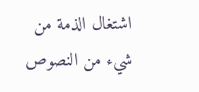اشتغال الذمة من شيء من النصوص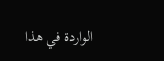الواردة في هذا